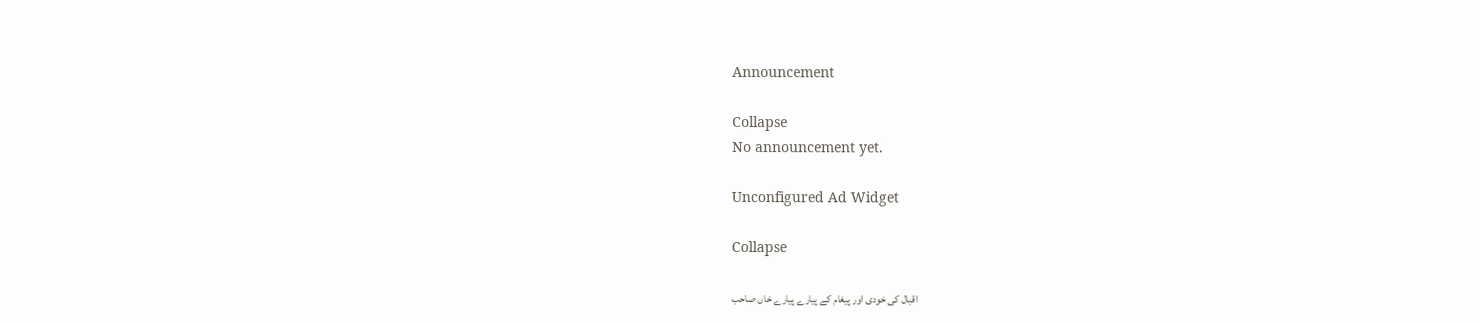Announcement

Collapse
No announcement yet.

Unconfigured Ad Widget

Collapse

اقبال کی خودی اور پیغام کے پیارے پیارے خاں صاحب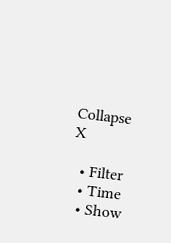Collapse
X

  • Filter
  • Time
  • Show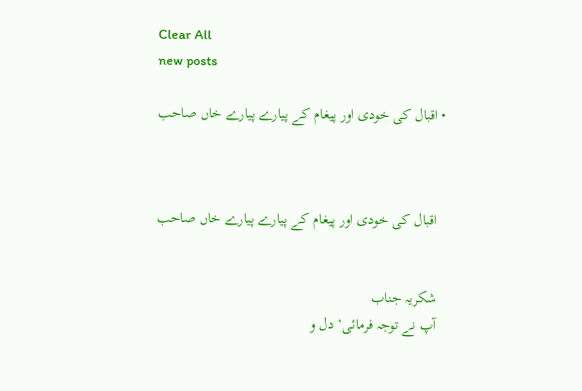Clear All
new posts

  • اقبال کی خودی اور پیغام کے پیارے پیارے خاں صاحب



    اقبال کی خودی اور پیغام کے پیارے پیارے خاں صاحب


    شکریہ جناب
    آپ نے توجہ فرمائی‘ دل و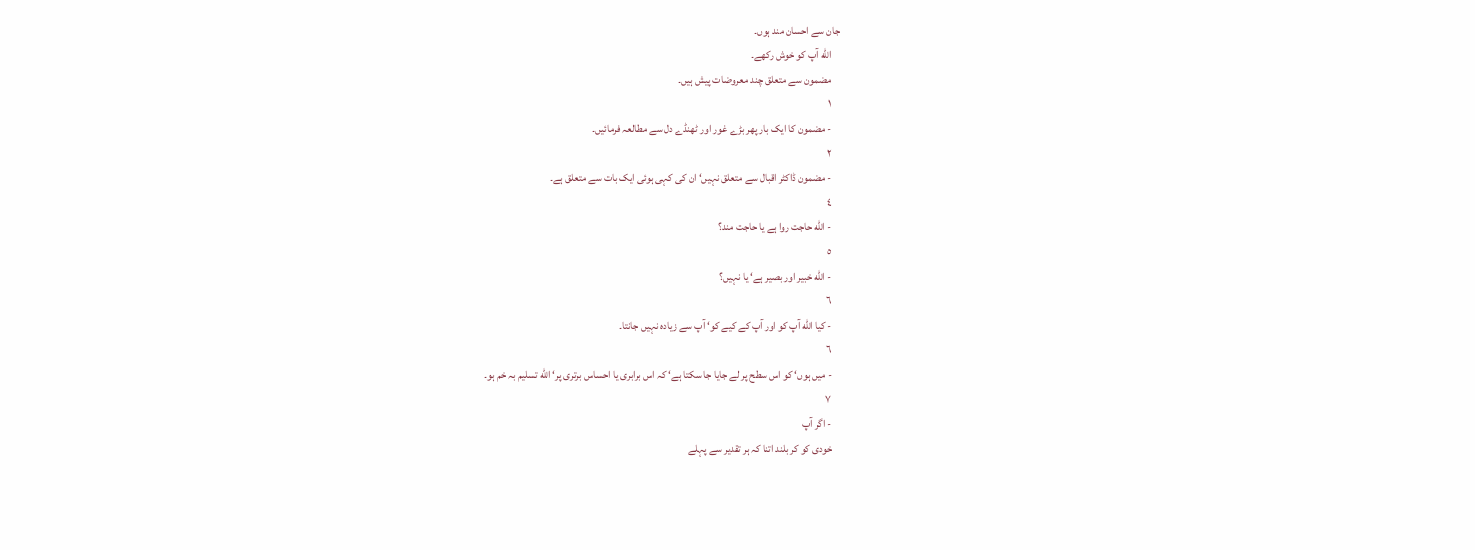جان سے احسان مند ہوں۔
    الله آپ کو خوش رکھے۔
    مضمون سے متعلق چند معروضات پیش ہیں۔
    ١
    - مضمون کا ایک بار پھر بڑے غور اور ٹھنڈے دل سے مطالعہ فرمائیں۔
    ٢
    - مضمون ڈاکٹر اقبال سے متعلق نہیں‘ ان کی کہی ہوئی ایک بات سے متعلق ہے۔
    ٤
    - الله حاجت روا ہے یا حاجت مند؟
    ٥
    - الله خبیر اور بصیر ہے‘ یا نہیں؟
    ٦
    - کیا الله آپ کو اور آپ کے کیے کو‘ آپ سے زیادہ نہیں جانتا۔
    ٦
    - میں ہوں‘ کو اس سطح پر لے جایا جا سکتا ہے‘ کہ اس برابری یا احساس برتری پر‘ الله تسلیم بہ خم ہو۔
    ٧
    - اگر آپ
    خودی کو کر بلند اتنا کہ ہر تقدیر سے پہلے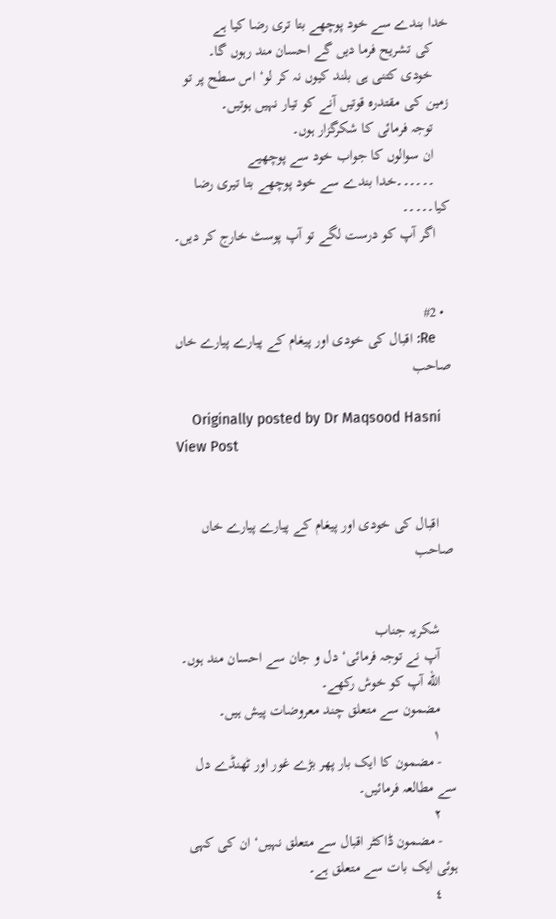خدا بندے سے خود پوچھے بتا تری رضا کیا ہے
    کی تشریح فرما دیں گے احسان مند رہوں گا۔
    خودی کتنی ہی بلند کیوں نہ کر لو‘ اس سطح پر تو زمین کی مقتدرہ قوتیں آنے کو تیار نہیں ہوتیں۔
    توجہ فرمائی کا شکرگزار ہوں۔
    ان سوالوں کا جواب خود سے پوچھیے
    ۔۔۔۔۔۔خدا بندے سے خود پوچھے بتا تیری رضا کیا۔۔۔۔۔
    اگر آپ کو درست لگے تو آپ پوسٹ خارج کر دیں۔


  • #2
    Re: اقبال کی خودی اور پیغام کے پیارے پیارے خاں صاحب

    Originally posted by Dr Maqsood Hasni View Post


    اقبال کی خودی اور پیغام کے پیارے پیارے خاں صاحب


    شکریہ جناب
    آپ نے توجہ فرمائی‘ دل و جان سے احسان مند ہوں۔
    الله آپ کو خوش رکھے۔
    مضمون سے متعلق چند معروضات پیش ہیں۔
    ١
    - مضمون کا ایک بار پھر بڑے غور اور ٹھنڈے دل سے مطالعہ فرمائیں۔
    ٢
    - مضمون ڈاکٹر اقبال سے متعلق نہیں‘ ان کی کہی ہوئی ایک بات سے متعلق ہے۔
    ٤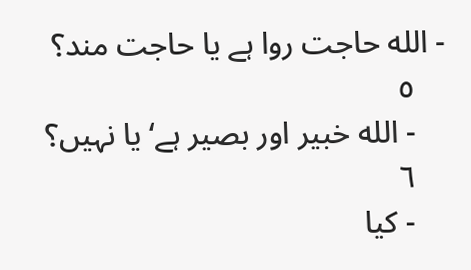- الله حاجت روا ہے یا حاجت مند؟
    ٥
    - الله خبیر اور بصیر ہے‘ یا نہیں؟
    ٦
    - کیا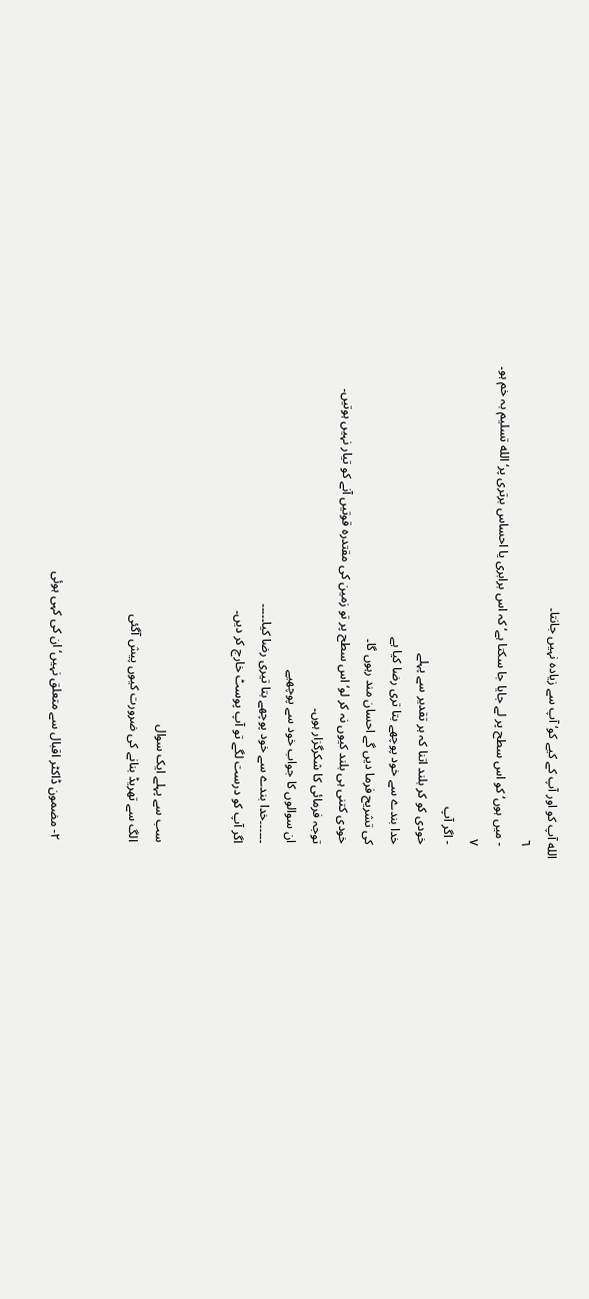الله آپ کو اور آپ کے کیے کو‘ آپ سے زیادہ نہیں جانتا۔
    ٦
    - میں ہوں‘ کو اس سطح پر لے جایا جا سکتا ہے‘ کہ اس برابری یا احساس برتری پر‘ الله تسلیم بہ خم ہو۔
    ٧
    - اگر آپ
    خودی کو کر بلند اتنا کہ ہر تقدیر سے پہلے
    خدا بندے سے خود پوچھے بتا تری رضا کیا ہے
    کی تشریح فرما دیں گے احسان مند رہوں گا۔
    خودی کتنی ہی بلند کیوں نہ کر لو‘ اس سطح پر تو زمین کی مقتدرہ قوتیں آنے کو تیار نہیں ہوتیں۔
    توجہ فرمائی کا شکرگزار ہوں۔
    ان سوالوں کا جواب خود سے پوچھیے
    ۔۔۔۔۔۔خدا بندے سے خود پوچھے بتا تیری رضا کیا۔۔۔۔۔
    اگر آپ کو درست لگے تو آپ پوسٹ خارج کر دیں۔


    سب سے پہلے ایک سوال
    الگ سے تھریڈ بنانے کی ضرورت کیوں پیش آگئی


    ٢- مضمون ڈاکٹر اقبال سے متعلق نہیں‘ ان کی کہی ہوئی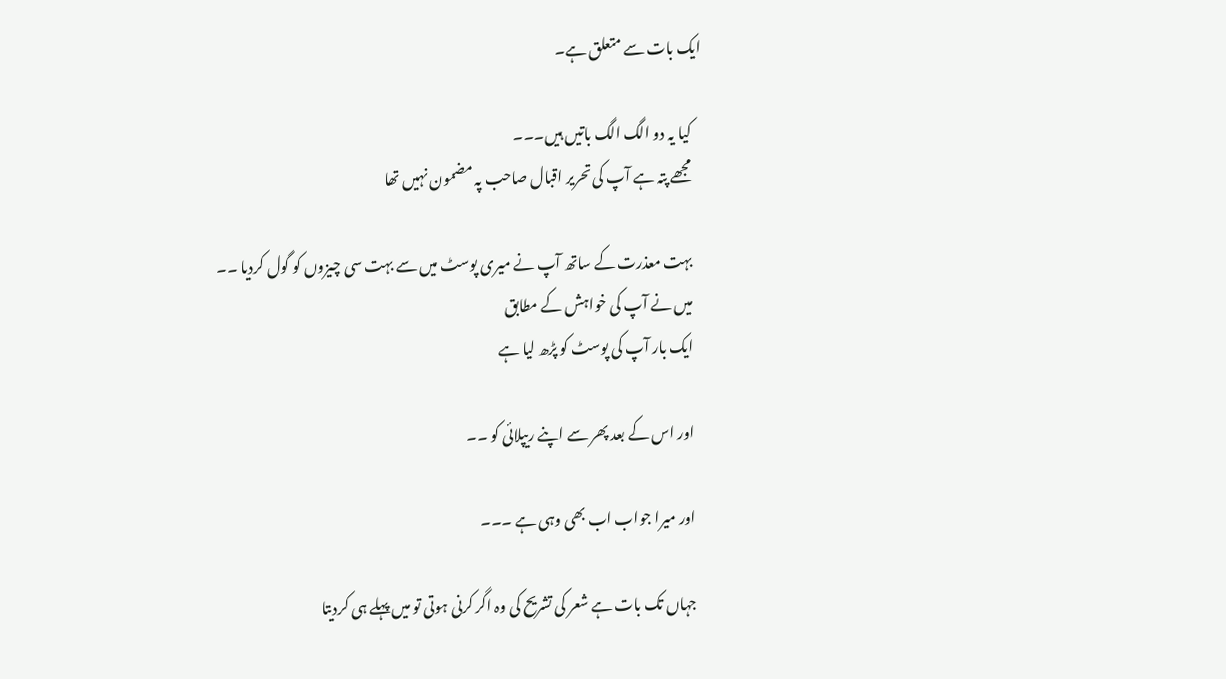ایک بات سے متعلق ہے۔

    کیا یہ دو الگ الگ باتیں ہیں۔۔۔
    مجھے پتہ ہے آپ کی تحریر اقبال صاحب پہ مضمون نہیں تھا

    بہت معذرت کے ساتھ آپ نے میری پوسٹ میں سے بہت سی چیزوں کو گول کردیا ۔۔
    میں نے آپ کی خواہش کے مطابق
    ایک بار آپ کی پوسٹ کو پڑھ لیا ہے

    اور اس کے بعد پھر سے اپنے ریپلائی کو ۔۔

    اور میرا جواب اب بھی وہی ہے ۔۔۔

    جہاں تک بات ہے شعر کی تشریح کی وہ اگر کرنی ہوتی تو میں پہلے ہی کردیتا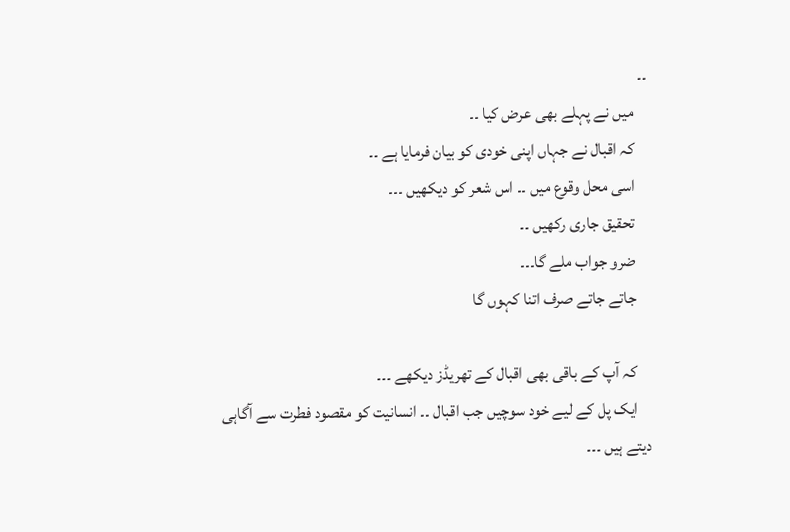۔۔
    میں نے پہلے بھی عرض کیا ۔۔
    کہ اقبال نے جہاں اپنی خودی کو بیان فرمایا ہے ۔۔
    اسی محل وقوع میں ۔۔ اس شعر کو دیکھیں ۔۔۔
    تحقیق جاری رکھیں ۔۔
    ضرو جواب ملے گا۔۔۔
    جاتے جاتے صرف اتنا کہوں گا

    کہ آپ کے باقی بھی اقبال کے تھریڈز دیکھے ۔۔۔
    ایک پل کے لیے خود سوچیں جب اقبال ۔۔ انسانیت کو مقصود فطرت سے آگاہی دیتے ہیں ۔۔۔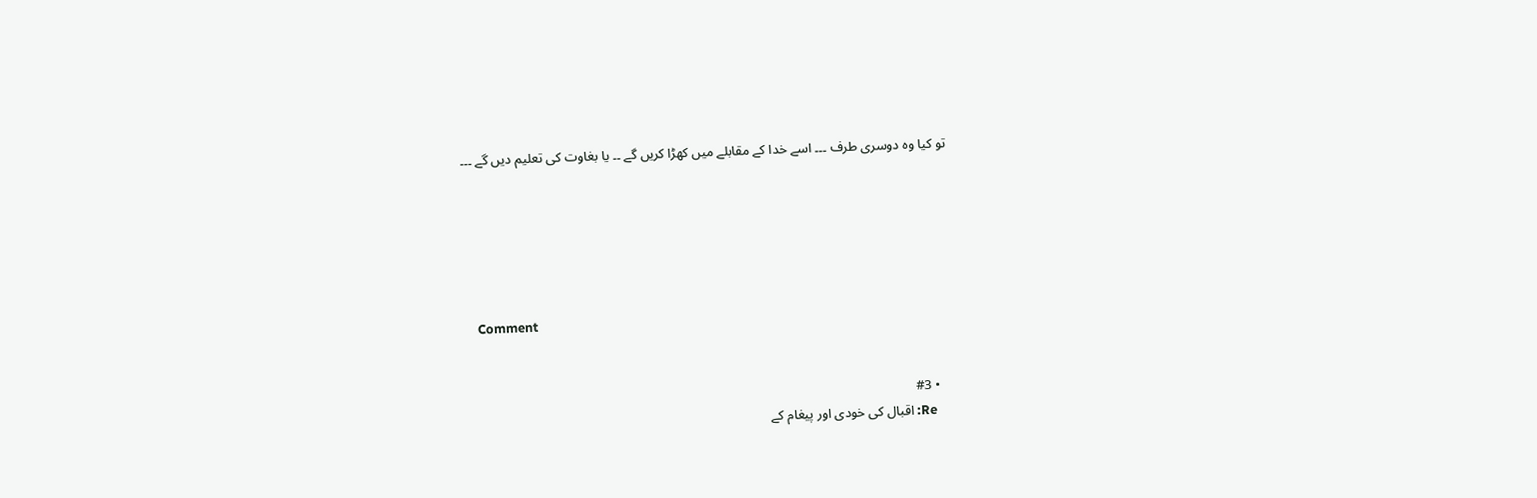تو کیا وہ دوسری طرف ۔۔۔ اسے خدا کے مقابلے میں کھڑا کریں گے ۔۔ یا بغاوت کی تعلیم دیں گے ۔۔۔






    Comment


    • #3
      Re: اقبال کی خودی اور پیغام کے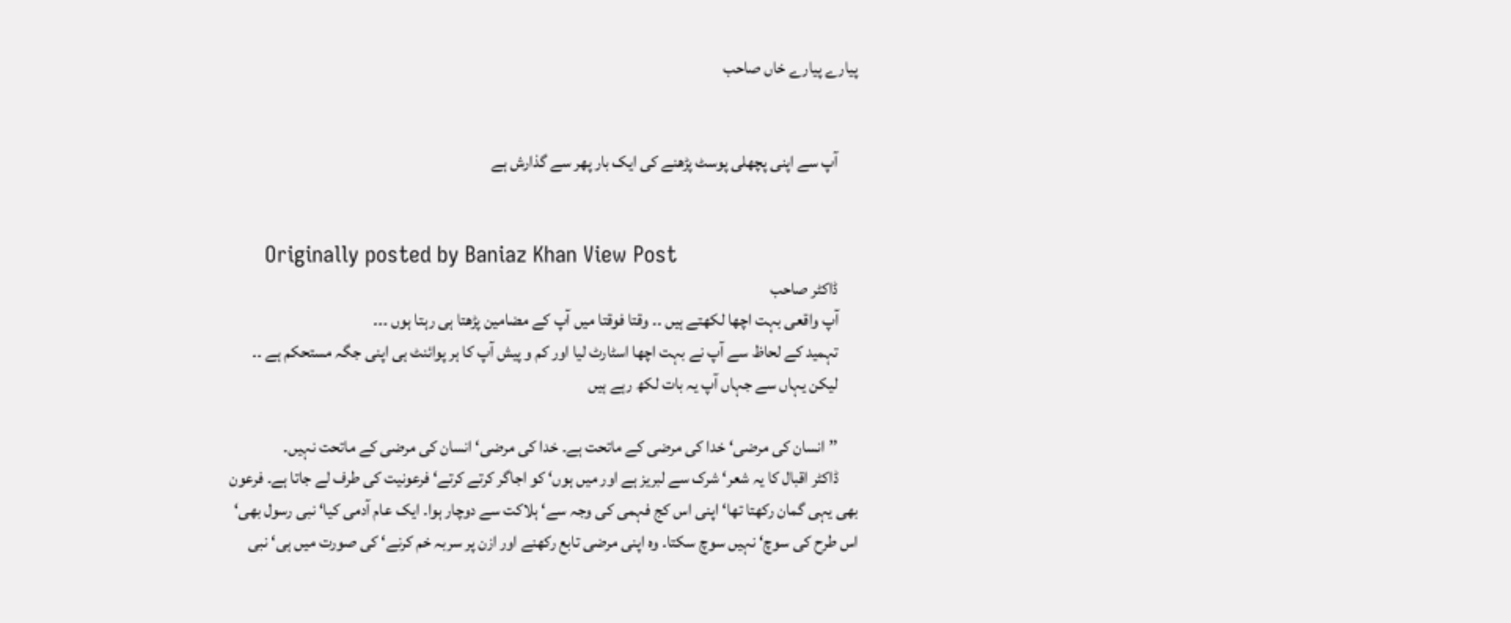پیارے پیارے خاں صاحب


      آپ سے اپنی پچھلی پوسٹ پڑھنے کی ایک بار پھر سے گذارش ہے


      Originally posted by Baniaz Khan View Post
      ڈاکٹر صاحب
      آپ واقعی بہت اچھا لکھتے ہیں ۔۔ وقتا فوقتا میں آپ کے مضامین پڑھتا ہی رہتا ہوں ۔۔۔
      تہمید کے لحاظ سے آپ نے بہت اچھا اسٹارٹ لیا اور کم و پیش آپ کا ہر پوائنٹ ہی اپنی جگہ مستحکم ہے ۔۔
      لیکن یہاں سے جہاں آپ یہ بات لکھ رہے ہیں

      ’’انسان کی مرضی‘ خدا کی مرضی کے ماتحت ہے۔ خدا کی مرضی‘ انسان کی مرضی کے ماتحت نہیں۔
      ڈاکٹر اقبال کا یہ شعر‘ شرک سے لبریز ہے اور میں ہوں‘ کو اجاگر کرتے کرتے‘ فرعونیت کی طرف لے جاتا ہے۔ فرعون بھی یہی گمان رکھتا تھا‘ اپنی اس کج فہمی کی وجہ سے‘ ہلاکت سے دوچار ہوا۔ ایک عام آدمی کیا‘ نبی رسول بھی‘ اس طرح کی سوچ‘ نہیں سوچ سکتا۔ وہ اپنی مرضی تابع رکھنے اور ازن پر سربہ خم کرنے‘ کی صورت میں ہی‘ نبی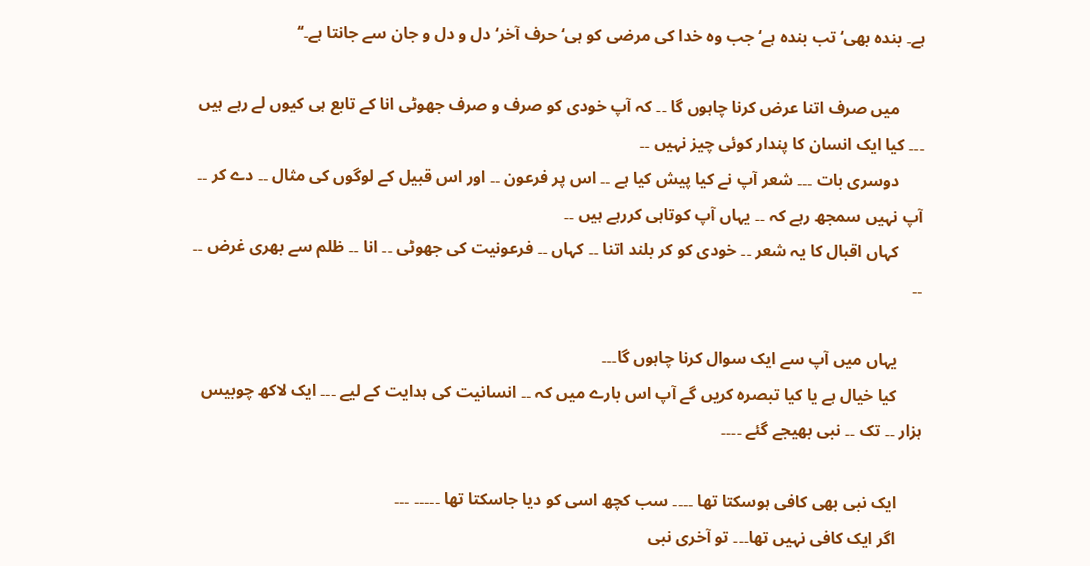ہے۔ بندہ بھی‘ تب بندہ ہے‘ جب وہ خدا کی مرضی کو ہی‘ حرف آخر‘ دل و دل و جان سے جانتا ہے۔‘‘

      میں صرف اتنا عرض کرنا چاہوں گا ۔۔ کہ آپ خودی کو صرف و صرف جھوٹی انا کے تابع ہی کیوں لے رہے ہیں ۔۔۔ کیا ایک انسان کا پندار کوئی چیز نہیں ۔۔
      دوسری بات ۔۔۔ شعر آپ نے کیا پیش کیا ہے ۔۔ اس پر فرعون ۔۔ اور اس قبیل کے لوگوں کی مثال ۔۔ دے کر ۔۔ آپ نہیں سمجھ رہے کہ ۔۔ یہاں آپ کوتاہی کررہے ہیں ۔۔
      کہاں اقبال کا یہ شعر ۔۔ خودی کو کر بلند اتنا ۔۔ کہاں ۔۔ فرعونیت کی جھوٹی ۔۔ انا ۔۔ ظلم سے بھری غرض ۔۔ ۔۔

      یہاں میں آپ سے ایک سوال کرنا چاہوں گا۔۔۔
      کیا خیال ہے یا کیا تبصرہ کریں گے آپ اس بارے میں کہ ۔۔ انسانیت کی ہدایت کے لیے ۔۔۔ ایک لاکھ چوبیس ہزار ۔۔ تک ۔۔ نبی بھیجے گئے ۔۔۔۔

      ایک نبی بھی کافی ہوسکتا تھا ۔۔۔۔ سب کچھ اسی کو دیا جاسکتا تھا ۔۔۔۔۔ ۔۔۔
      اگر ایک کافی نہیں تھا۔۔۔ تو آخری نبی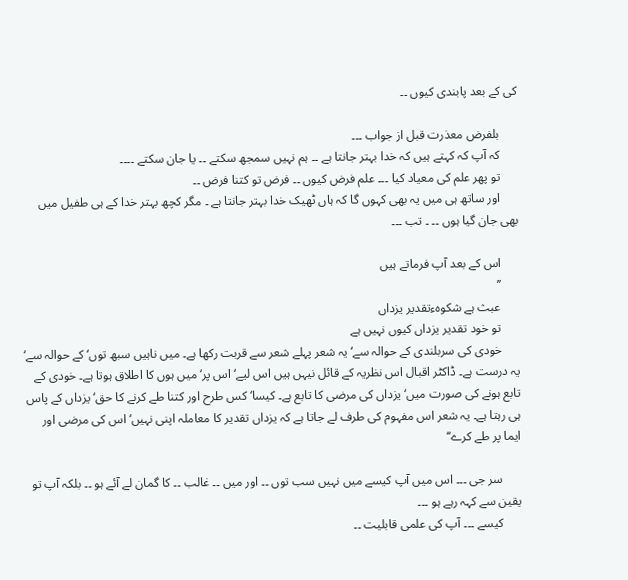کی کے بعد پابندی کیوں ۔۔

      بلفرض معذرت قبل از جواب ۔۔۔
      کہ آپ کہ کہتے ہیں کہ خدا بہتر جانتا ہے ۔۔ ہم نہیں سمجھ سکتے ۔۔ یا جان سکتے ۔۔۔۔
      تو پھر علم کی معیاد کیا ۔۔۔ علم فرض کیوں ۔۔ فرض تو کتنا فرض ۔۔
      اور ساتھ ہی میں یہ بھی کہوں گا کہ ہاں ٹھیک خدا بہتر جانتا ہے ۔ مگر کچھ بہتر خدا کے ہی طفیل میں بھی جان گیا ہوں ۔۔ ۔ تب ۔۔۔

      اس کے بعد آپ فرماتے ہیں
      ’’
      عبث ہے شکوہءتقدیر یزداں
      تو خود تقدیر یزداں کیوں نہیں ہے
      خودی کی سربلندی کے حوالہ سے‘ یہ شعر پہلے شعر سے قربت رکھا ہے۔ میں ناہیں سبھ توں‘ کے حوالہ سے‘ یہ درست ہے۔ ڈاکٹر اقبال اس نظریہ کے قائل نیہں ہیں اس لیے‘ اس پر‘ میں ہوں کا اطلاق ہوتا ہے۔ خودی کے تابع ہونے کی صورت میں‘ یزداں کی مرضی کا تابع ہے۔ کیسا‘ کس طرح اور کتنا طے کرنے کا حق‘ یزداں کے پاس ہی رہتا ہے۔ یہ شعر اس مفہوم کی طرف لے جاتا ہے کہ یزداں تقدیر کا معاملہ اپنی نہیں‘ اس کی مرضی اور ایما پر طے کرے‘‘

      سر جی ۔۔۔ اس میں آپ کیسے میں نہیں سب توں ۔۔ اور میں ۔۔ غالب ۔۔ کا گمان لے آئے ہو ۔۔ بلکہ آپ تو یقین سے کہہ رہے ہو ۔۔۔
      کیسے ۔۔۔ آپ کی علمی قابلیت ۔۔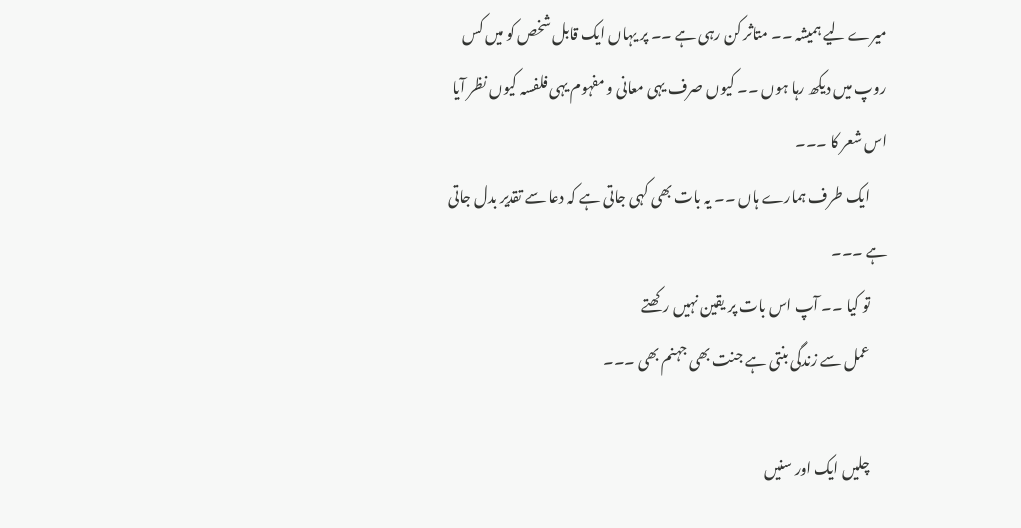میرے لیے ہمیشہ ۔۔ متاثر کن رہی ہے ۔۔ پر یہاں ایک قابل شخص کو میں کس روپ میں دیکھ رہا ہوں ۔۔ کیوں صرف یہی معانی و مفہوم یہی فلفسہ کیوں نظر آیا اس شعر کا ۔۔۔
      ایک طرف ہمارے ہاں ۔۔ یہ بات بھی کہی جاتی ہے کہ دعا سے تقدیر بدل جاتی ہے ۔۔۔
      تو کیا ۔۔ آپ اس بات پر یقین نہیں رکھتے
      عمل سے زندگی بنتی ہے جنت بھی جہنم بھی ۔۔۔

      چلیں ایک اور سنیں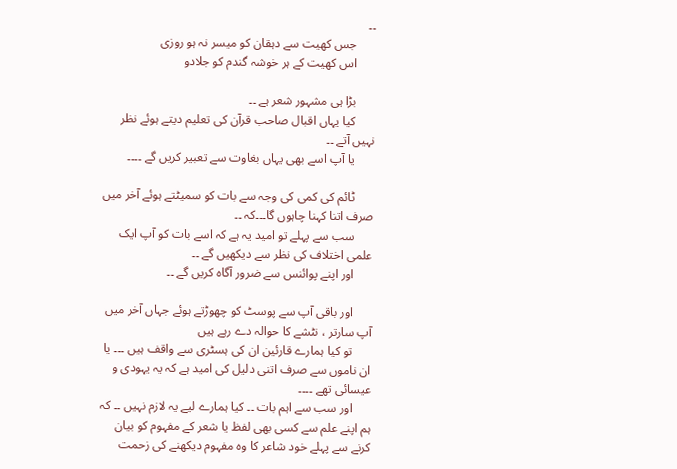۔۔
      جس کھیت سے دہقان کو میسر نہ ہو روزی
      اس کھیت کے ہر خوشہ گندم کو جلادو

      بڑا ہی مشہور شعر ہے ۔۔
      کیا یہاں اقبال صاحب قرآن کی تعلیم دیتے ہوئے نظر نہیں آتے ۔۔
      یا آپ اسے بھی یہاں بغاوت سے تعبیر کریں گے ۔۔۔۔

      ٹائم کی کمی کی وجہ سے بات کو سمیٹتے ہوئے آخر میں صرف اتنا کہنا چاہوں گا۔۔۔کہ ۔۔
      سب سے پہلے تو امید یہ ہے کہ اسے بات کو آپ ایک علمی اختلاف کی نظر سے دیکھیں گے ۔۔
      اور اپنے پوائنس سے ضرور آگاہ کریں گے ۔۔

      اور باقی آپ سے پوسٹ کو چھوڑتے ہوئے جہاں آخر میں آپ سارتر ، نٹشے کا حوالہ دے رہے ہیں
      تو کیا ہمارے قارئین ان کی ہسٹری سے واقف ہیں ۔۔۔ یا ان ناموں سے صرف اتنی دلیل کی امید ہے کہ یہ یہودی و عیسائی تھے ۔۔۔۔
      اور سب سے اہم بات ۔۔ کیا ہمارے لیے یہ لازم نہیں ۔۔ کہ ہم اپنے علم سے کسی بھی لفظ یا شعر کے مفہوم کو بیان کرنے سے پہلے خود شاعر کا وہ مفہوم دیکھنے کی زحمت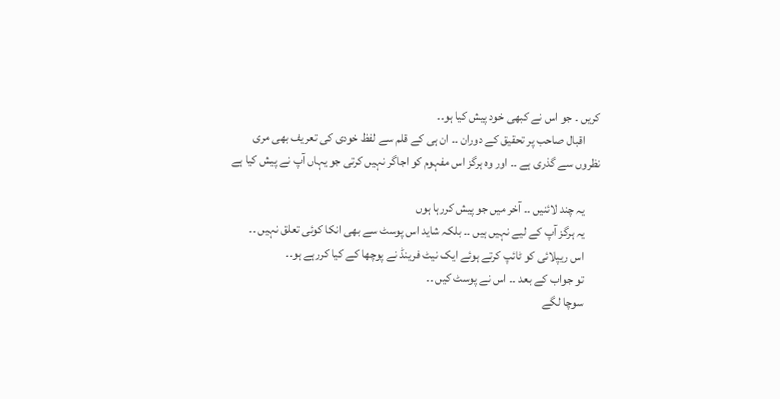کریں ۔ جو اس نے کبھی خود پیش کیا ہو۔۔
      اقبال صاحب پر تحقیق کے دوران ۔۔ ان ہی کے قلم سے لفظ خودی کی تعریف بھی مری نظروں سے گذری ہے ۔۔ اور وہ ہرگز اس مفہوم کو اجاگر نہیں کرتی جو یہاں آپ نے پیش کیا ہے

      یہ چند لائنیں ۔۔ آخر میں جو پیش کررہا ہوں
      یہ ہرگز آپ کے لیے نہیں ہیں ۔۔ بلکہ شاید اس پوسٹ سے بھی انکا کوئی تعلق نہیں ۔۔
      اس ریپلائی کو ٹائپ کرتے ہوئے ایک نیٹ فرینڈ نے پوچھا کے کیا کررہے ہو۔۔
      تو جواب کے بعد ۔۔ اس نے پوسٹ کیں ۔۔
      سوچا لگے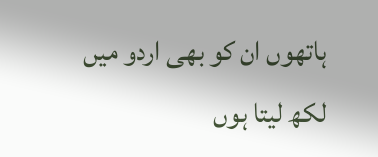ہاتھوں ان کو بھی اردو میں لکھ لیتا ہوں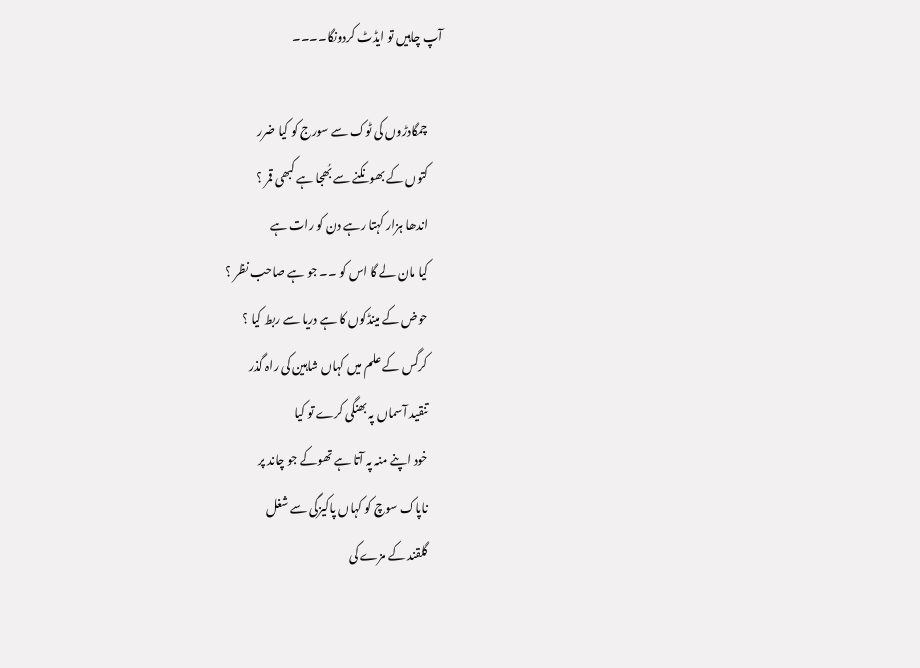آپ چاہیں تو ایڈٹ کردونگا۔۔۔۔

      چمگادڑوں کی ٹوک سے سورج کو کیا ضرر
      کتوں کے بھونکنے سے بُھجا ہے کبھی قمر ؟
      اندھا ہزار کہتا رہے دن کو رات ہے
      کیا مان لے گا اس کو ۔۔ جو ہے صاحب نظر ؟
      حوض کے مینڈکوں کا ہے دریا سے ربط کیا ؟
      کرگس کے علم میں کہاں شاہین کی راہ گذر
      تنقید آسماں پہ بھنگی کرے تو کیا
      خود اپنے منہ پہ آتا ہے تھوکے جو چاند پر
      ناپاک سوچ کو کہاں پاکیزگی سے شغل
      گلقند کے مزے کی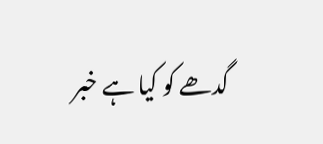گدھے کو کیا ہے خبر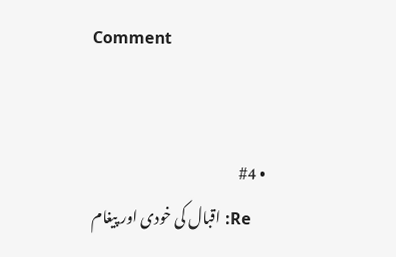Comment


      • #4
        Re: اقبال کی خودی اور پیغام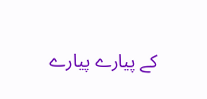کے پیارے پیارے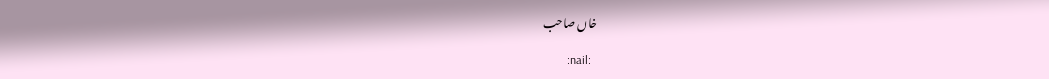خاں صاحب

        :nail: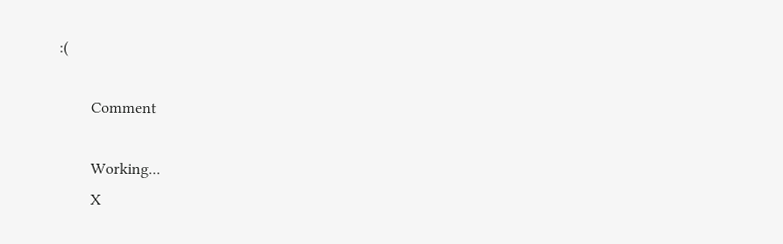:(

        Comment

        Working...
        X